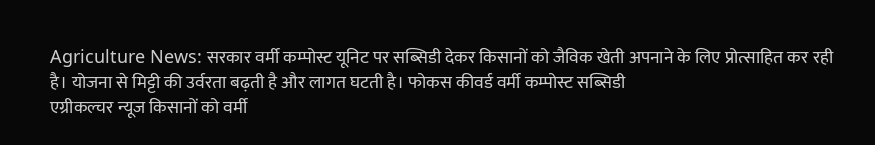Agriculture News: सरकार वर्मी कम्पोस्ट यूनिट पर सब्सिडी देकर किसानों को जैविक खेती अपनाने के लिए प्रोत्साहित कर रही है। योजना से मिट्टी की उर्वरता बढ़ती है और लागत घटती है। फोकस कीवर्ड वर्मी कम्पोस्ट सब्सिडी
एग्रीकल्चर न्यूज किसानों को वर्मी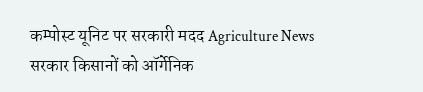कम्पोस्ट यूनिट पर सरकारी मदद Agriculture News
सरकार किसानों को ऑर्गेनिक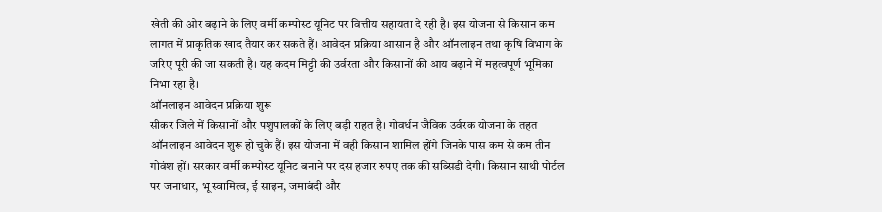खेती की ओर बढ़ाने के लिए वर्मी कम्पोस्ट यूनिट पर वित्तीय सहायता दे रही है। इस योजना से किसान कम लागत में प्राकृतिक खाद तैयार कर सकते हैं। आवेदन प्रक्रिया आसान है और ऑनलाइन तथा कृषि विभाग के जरिए पूरी की जा सकती है। यह कदम मिट्टी की उर्वरता और किसानों की आय बढ़ाने में महत्वपूर्ण भूमिका निभा रहा है।
ऑनलाइन आवेदन प्रक्रिया शुरू
सीकर जिले में किसानों और पशुपालकों के लिए बड़ी राहत है। गोवर्धन जैविक उर्वरक योजना के तहत ऑनलाइन आवेदन शुरू हो चुके हैं। इस योजना में वही किसान शामिल होंगे जिनके पास कम से कम तीन गोवंश हों। सरकार वर्मी कम्पोस्ट यूनिट बनाने पर दस हजार रुपए तक की सब्सिडी देगी। किसान साथी पोर्टल पर जनाधार, भू स्वामित्व, ई साइन, जमाबंदी और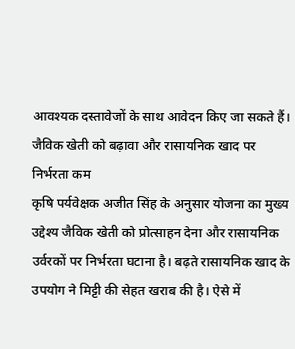आवश्यक दस्तावेजों के साथ आवेदन किए जा सकते हैं।
जैविक खेती को बढ़ावा और रासायनिक खाद पर निर्भरता कम
कृषि पर्यवेक्षक अजीत सिंह के अनुसार योजना का मुख्य उद्देश्य जैविक खेती को प्रोत्साहन देना और रासायनिक उर्वरकों पर निर्भरता घटाना है। बढ़ते रासायनिक खाद के उपयोग ने मिट्टी की सेहत खराब की है। ऐसे में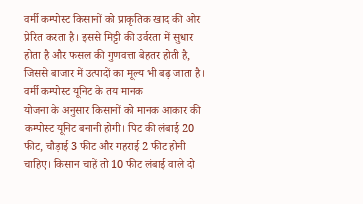वर्मी कम्पोस्ट किसानों को प्राकृतिक खाद की ओर प्रेरित करता है। इससे मिट्टी की उर्वरता में सुधार होता है और फसल की गुणवत्ता बेहतर होती है, जिससे बाजार में उत्पादों का मूल्य भी बढ़ जाता है।
वर्मी कम्पोस्ट यूनिट के तय मानक
योजना के अनुसार किसानों को मानक आकार की कम्पोस्ट यूनिट बनानी होगी। पिट की लंबाई 20 फीट, चौड़ाई 3 फीट और गहराई 2 फीट होनी चाहिए। किसान चाहें तो 10 फीट लंबाई वाले दो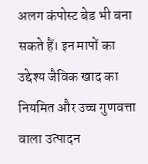अलग कंपोस्ट बेड भी बना सकते हैं। इन मापों का उद्देश्य जैविक खाद का नियमित और उच्च गुणवत्ता वाला उत्पादन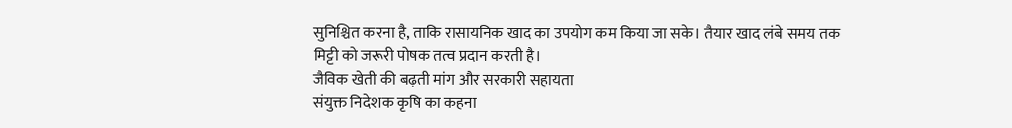सुनिश्चित करना है, ताकि रासायनिक खाद का उपयोग कम किया जा सके। तैयार खाद लंबे समय तक मिट्टी को जरूरी पोषक तत्व प्रदान करती है।
जैविक खेती की बढ़ती मांग और सरकारी सहायता
संयुक्त निदेशक कृषि का कहना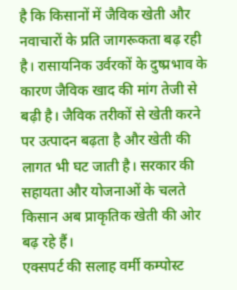है कि किसानों में जैविक खेती और नवाचारों के प्रति जागरूकता बढ़ रही है। रासायनिक उर्वरकों के दुष्प्रभाव के कारण जैविक खाद की मांग तेजी से बढ़ी है। जैविक तरीकों से खेती करने पर उत्पादन बढ़ता है और खेती की लागत भी घट जाती है। सरकार की सहायता और योजनाओं के चलते किसान अब प्राकृतिक खेती की ओर बढ़ रहे हैं।
एक्सपर्ट की सलाह वर्मी कम्पोस्ट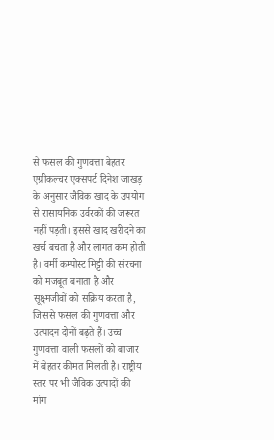से फसल की गुणवत्ता बेहतर
एग्रीकल्चर एक्सपर्ट दिनेश जाखड़ के अनुसार जैविक खाद के उपयोग से रासायनिक उर्वरकों की जरूरत नहीं पड़ती। इससे खाद खरीदने का खर्च बचता है और लागत कम होती है। वर्मी कम्पोस्ट मिट्टी की संरचना को मजबूत बनाता है और सूक्ष्मजीवों को सक्रिय करता है, जिससे फसल की गुणवत्ता और उत्पादन दोनों बढ़ते हैं। उच्च गुणवत्ता वाली फसलों को बाजार में बेहतर कीमत मिलती है। राष्ट्रीय स्तर पर भी जैविक उत्पादों की मांग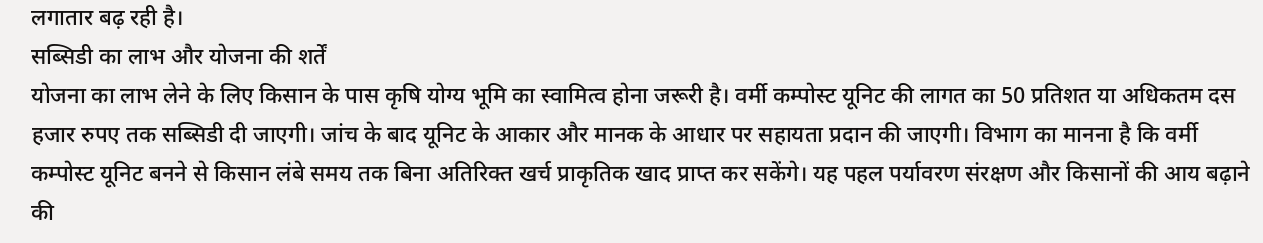लगातार बढ़ रही है।
सब्सिडी का लाभ और योजना की शर्तें
योजना का लाभ लेने के लिए किसान के पास कृषि योग्य भूमि का स्वामित्व होना जरूरी है। वर्मी कम्पोस्ट यूनिट की लागत का 50 प्रतिशत या अधिकतम दस हजार रुपए तक सब्सिडी दी जाएगी। जांच के बाद यूनिट के आकार और मानक के आधार पर सहायता प्रदान की जाएगी। विभाग का मानना है कि वर्मी कम्पोस्ट यूनिट बनने से किसान लंबे समय तक बिना अतिरिक्त खर्च प्राकृतिक खाद प्राप्त कर सकेंगे। यह पहल पर्यावरण संरक्षण और किसानों की आय बढ़ाने की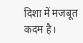दिशा में मजबूत कदम है।